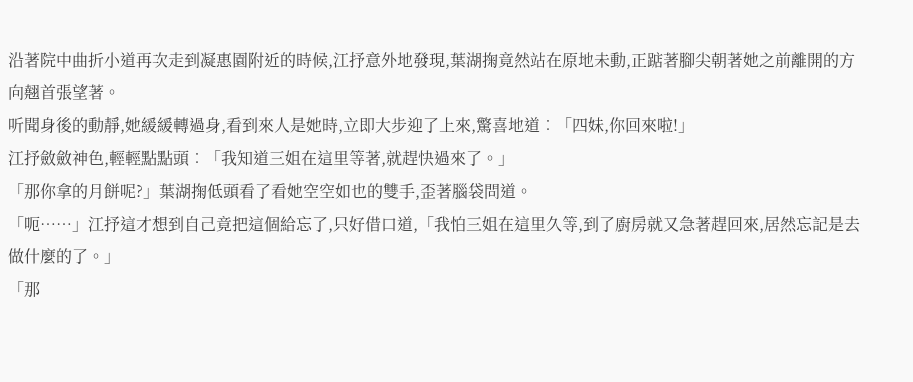沿著院中曲折小道再次走到凝惠園附近的時候,江抒意外地發現,葉湖掬竟然站在原地未動,正踮著腳尖朝著她之前離開的方向翹首張望著。
听聞身後的動靜,她緩緩轉過身,看到來人是她時,立即大步迎了上來,驚喜地道︰「四妹,你回來啦!」
江抒斂斂神色,輕輕點點頭︰「我知道三姐在這里等著,就趕快過來了。」
「那你拿的月餅呢?」葉湖掬低頭看了看她空空如也的雙手,歪著腦袋問道。
「呃……」江抒這才想到自己竟把這個給忘了,只好借口道,「我怕三姐在這里久等,到了廚房就又急著趕回來,居然忘記是去做什麼的了。」
「那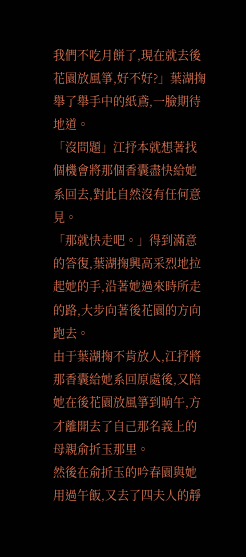我們不吃月餅了,現在就去後花園放風箏,好不好?」葉湖掬舉了舉手中的紙鳶,一臉期待地道。
「沒問題」江抒本就想著找個機會將那個香囊盡快給她系回去,對此自然沒有任何意見。
「那就快走吧。」得到滿意的答復,葉湖掬興高采烈地拉起她的手,沿著她過來時所走的路,大步向著後花園的方向跑去。
由于葉湖掬不肯放人,江抒將那香囊給她系回原處後,又陪她在後花園放風箏到晌午,方才離開去了自己那名義上的母親俞折玉那里。
然後在俞折玉的吟春園與她用過午飯,又去了四夫人的靜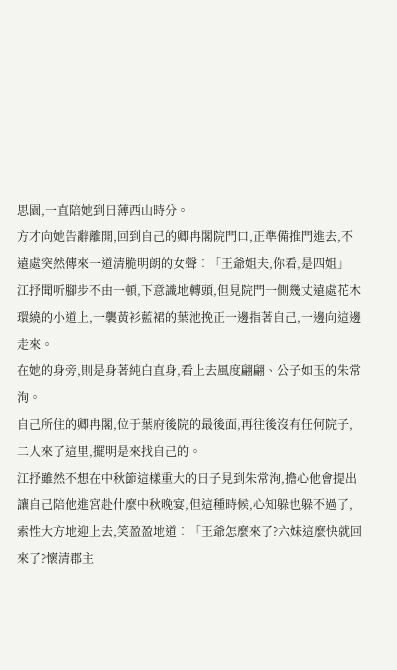思園,一直陪她到日薄西山時分。
方才向她告辭離開,回到自己的卿冉閣院門口,正準備推門進去,不遠處突然傳來一道清脆明朗的女聲︰「王爺姐夫,你看,是四姐」
江抒聞听腳步不由一頓,下意識地轉頭,但見院門一側幾丈遠處花木環繞的小道上,一襲黃衫藍裙的葉池挽正一邊指著自己,一邊向這邊走來。
在她的身旁,則是身著純白直身,看上去風度翩翩、公子如玉的朱常洵。
自己所住的卿冉閣,位于葉府後院的最後面,再往後沒有任何院子,二人來了這里,擺明是來找自己的。
江抒雖然不想在中秋節這樣重大的日子見到朱常洵,擔心他會提出讓自己陪他進宮赴什麼中秋晚宴,但這種時候,心知躲也躲不過了,索性大方地迎上去,笑盈盈地道︰「王爺怎麼來了?六妹這麼快就回來了?懷清郡主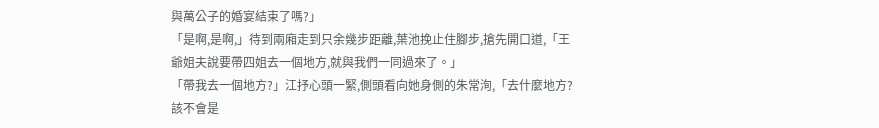與萬公子的婚宴結束了嗎?」
「是啊,是啊,」待到兩廂走到只余幾步距離,葉池挽止住腳步,搶先開口道,「王爺姐夫說要帶四姐去一個地方,就與我們一同過來了。」
「帶我去一個地方?」江抒心頭一緊,側頭看向她身側的朱常洵,「去什麼地方?該不會是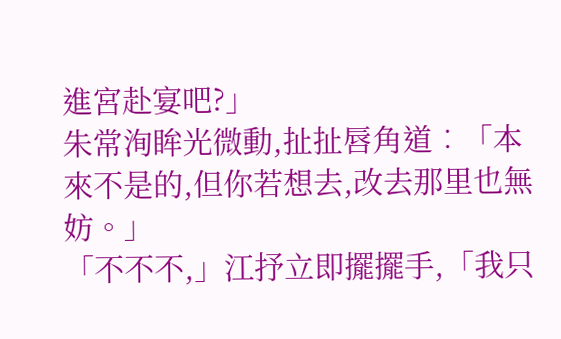進宮赴宴吧?」
朱常洵眸光微動,扯扯唇角道︰「本來不是的,但你若想去,改去那里也無妨。」
「不不不,」江抒立即擺擺手,「我只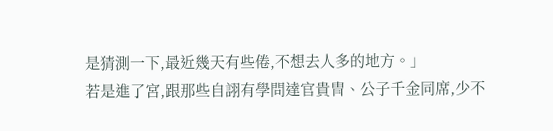是猜測一下,最近幾天有些倦,不想去人多的地方。」
若是進了宮,跟那些自詡有學問達官貴冑、公子千金同席,少不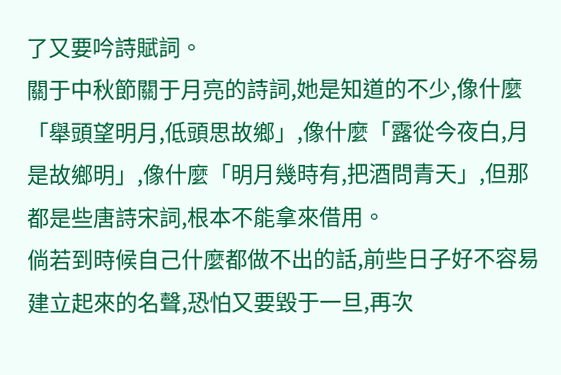了又要吟詩賦詞。
關于中秋節關于月亮的詩詞,她是知道的不少,像什麼「舉頭望明月,低頭思故鄉」,像什麼「露從今夜白,月是故鄉明」,像什麼「明月幾時有,把酒問青天」,但那都是些唐詩宋詞,根本不能拿來借用。
倘若到時候自己什麼都做不出的話,前些日子好不容易建立起來的名聲,恐怕又要毀于一旦,再次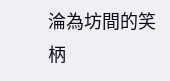淪為坊間的笑柄